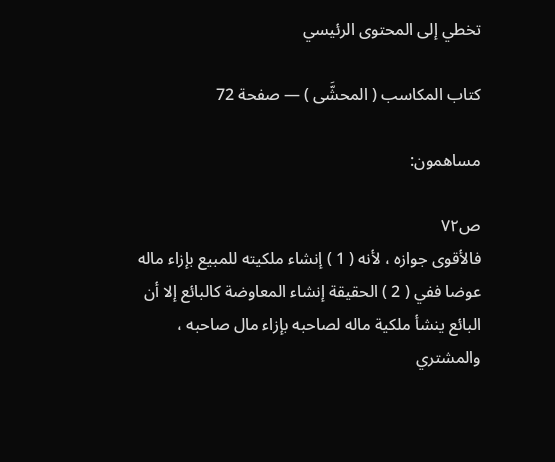تخطي إلى المحتوى الرئيسي

كتاب المكاسب ( المحشَّى ) — صفحة 72

مساهمون:

ص٧٢
فالأقوى جوازه ، لأنه ( 1 ) إنشاء ملكيته للمبيع بإزاء ماله عوضا ففي ( 2 ) الحقيقة إنشاء المعاوضة كالبائع إلا أن البائع ينشأ ملكية ماله لصاحبه بإزاء مال صاحبه ، والمشتري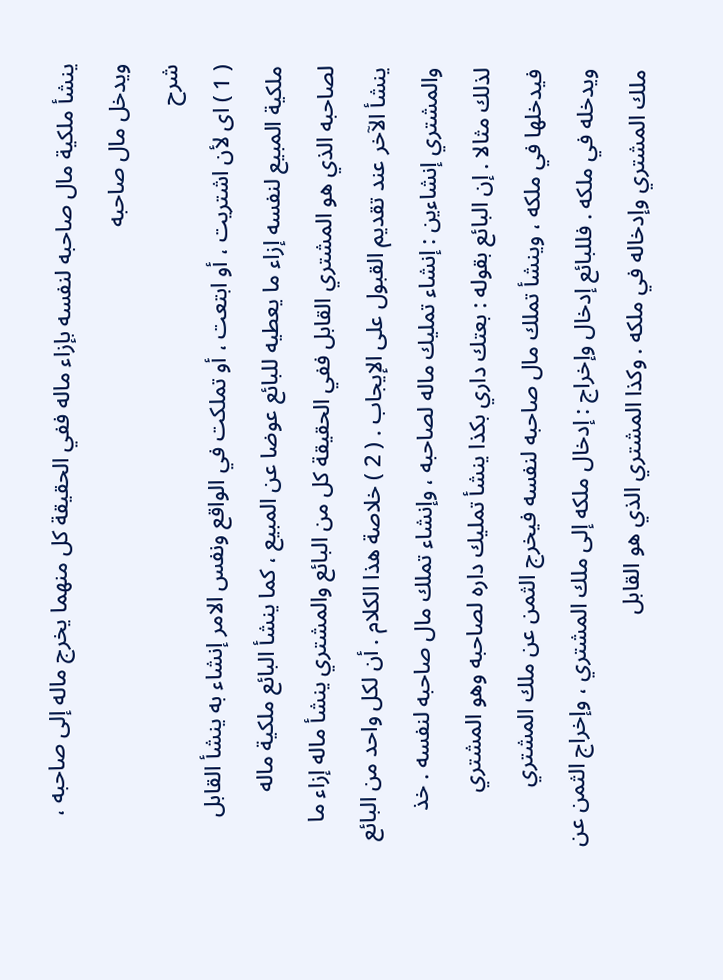ينشأ ملكية مال صاحبه لنفسه بإزاء ماله ففي الحقيقة كل منهما يخرج ماله إلى صاحبه ، ويدخل مال صاحبه
شرح
( 1 ) اى لأن اشتريت ، أو ابتعت ، أو تملكت في الواقع ونفس الامر إنشاء به ينشأ القابل ملكية المبيع لنفسه إزاء ما يعطيه للبائع عوضا عن المبيع ، كما ينشأ البائع ملكية ماله لصاحبه الذي هو المشتري القابل ففي الحقيقة كل من البائع والمشتري ينشأ ماله إزاء ما ينشأ الآخر عند تقديم القبول على الإيجاب . ( 2 ) خلاصة هذا الكلام . أن لكل واحد من البائع والمشتري إنشاءين : إنشاء تمليك ماله لصاحبه ، وإنشاء تملك مال صاحبه لنفسه . خذ لذلك مثالا . إن البائع بقوله : بعتك داري بكذا ينشأ تمليك داره لصاحبه وهو المشتري فيدخلها في ملكه ، وينشأ تملك مال صاحبه لنفسه فيخرج الثمن عن ملك المشتري ويدخله في ملكه . فللبائع إدخال وإخراج : إدخال ملكه إلى ملك المشتري ، وإخراج الثمن عن ملك المشتري وإدخاله في ملكه . وكذا المشتري الذي هو القابل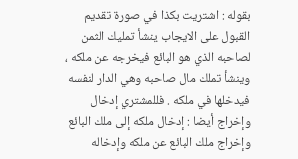بقوله : اشتريت بكذا في صورة تقديم القبول على الايجاب ينشأ تمليك الثمن لصاحبه الذي هو البائع فيخرجه عن ملكه ، وينشأ تملك مال صاحبه وهي الدار لنفسه فيدخلها في ملكه . فللمشتري إدخال وإخراج أيضا : إدخال ملكه إلى ملك البائع وإخراج ملك البائع عن ملكه وإدخاله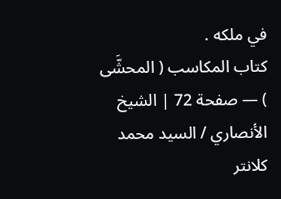في ملكه .
كتاب المكاسب ( المحشَّى ) — صفحة 72 | الشيخ الأنصاري / السيد محمد كلانتر